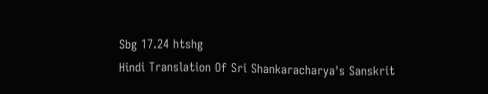Sbg 17.24 htshg
Hindi Translation Of Sri Shankaracharya's Sanskrit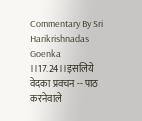Commentary By Sri Harikrishnadas Goenka ।।17.24।।इसलिये वेदका प्रवचन -- पाठ करनेवाले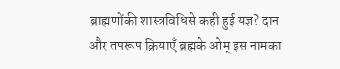ब्राह्मणोंकी शास्त्रविधिसे कही हुई यज्ञ? दान और तपरूप क्रियाएँ ब्रह्मके ओम् इस नामका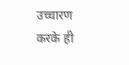उच्चारण करके ही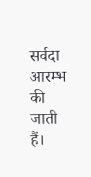सर्वदा आरम्भ की जाती हैं।